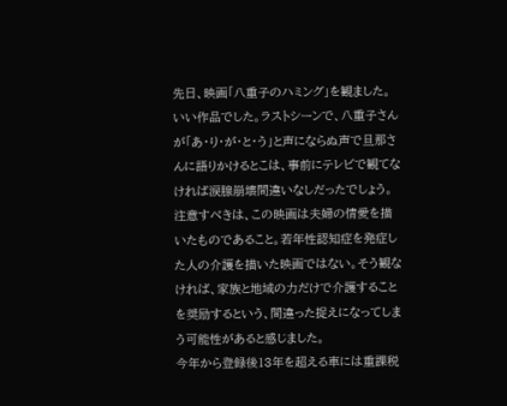先日、映画「八重子のハミング」を観ました。いい作品でした。ラストシーンで、八重子さんが「あ・り・が・と・う」と声にならぬ声で旦那さんに語りかけるとこは、事前にテレビで観てなければ涙腺崩壊間違いなしだったでしょう。
注意すべきは、この映画は夫婦の情愛を描いたものであること。若年性認知症を発症した人の介護を描いた映画ではない。そう観なければ、家族と地域の力だけで介護することを奨励するという、間違った捉えになってしまう可能性があると感じました。
今年から登録後13年を超える車には重課税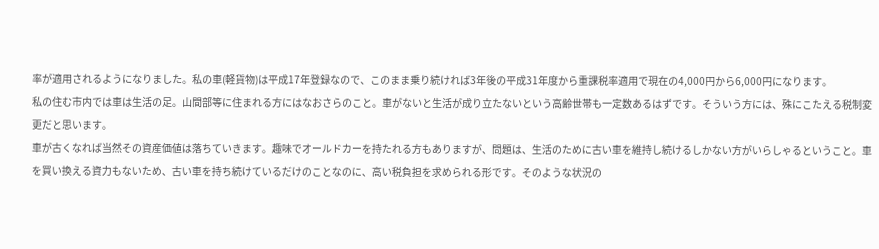率が適用されるようになりました。私の車(軽貨物)は平成17年登録なので、このまま乗り続ければ3年後の平成31年度から重課税率適用で現在の4,000円から6,000円になります。
私の住む市内では車は生活の足。山間部等に住まれる方にはなおさらのこと。車がないと生活が成り立たないという高齢世帯も一定数あるはずです。そういう方には、殊にこたえる税制変更だと思います。
車が古くなれば当然その資産価値は落ちていきます。趣味でオールドカーを持たれる方もありますが、問題は、生活のために古い車を維持し続けるしかない方がいらしゃるということ。車を買い換える資力もないため、古い車を持ち続けているだけのことなのに、高い税負担を求められる形です。そのような状況の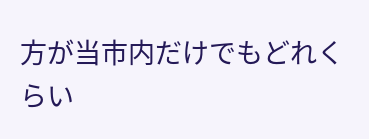方が当市内だけでもどれくらい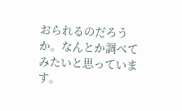おられるのだろうか。なんとか調べてみたいと思っています。